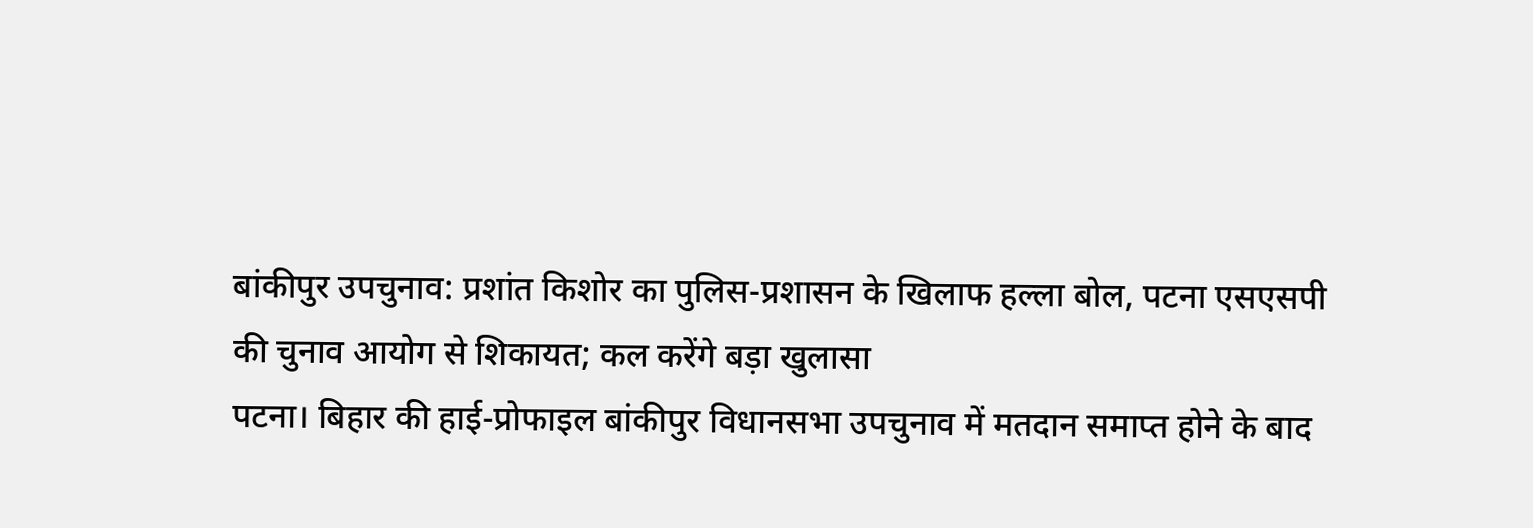बांकीपुर उपचुनाव: प्रशांत किशोर का पुलिस-प्रशासन के खिलाफ हल्ला बोल, पटना एसएसपी की चुनाव आयोग से शिकायत; कल करेंगे बड़ा खुलासा
पटना। बिहार की हाई-प्रोफाइल बांकीपुर विधानसभा उपचुनाव में मतदान समाप्त होने के बाद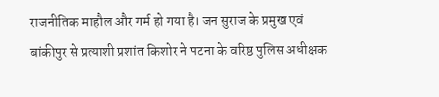राजनीतिक माहौल और गर्म हो गया है। जन सुराज के प्रमुख एवं बांकीपुर से प्रत्याशी प्रशांत किशोर ने पटना के वरिष्ठ पुलिस अधीक्षक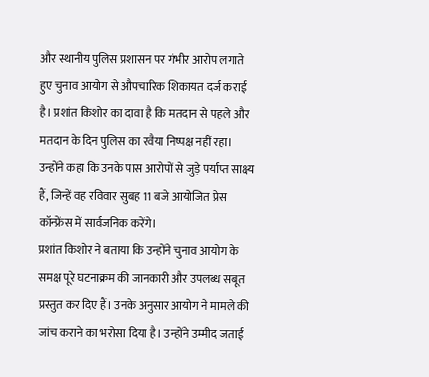और स्थानीय पुलिस प्रशासन पर गंभीर आरोप लगाते हुए चुनाव आयोग से औपचारिक शिकायत दर्ज कराई है। प्रशांत किशोर का दावा है कि मतदान से पहले और मतदान के दिन पुलिस का रवैया निष्पक्ष नहीं रहा। उन्होंने कहा कि उनके पास आरोपों से जुड़े पर्याप्त साक्ष्य हैं, जिन्हें वह रविवार सुबह 11 बजे आयोजित प्रेस कॉन्फ्रेंस में सार्वजनिक करेंगे।
प्रशांत किशोर ने बताया कि उन्होंने चुनाव आयोग के समक्ष पूरे घटनाक्रम की जानकारी और उपलब्ध सबूत प्रस्तुत कर दिए हैं। उनके अनुसार आयोग ने मामले की जांच कराने का भरोसा दिया है। उन्होंने उम्मीद जताई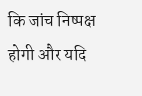कि जांच निष्पक्ष होगी और यदि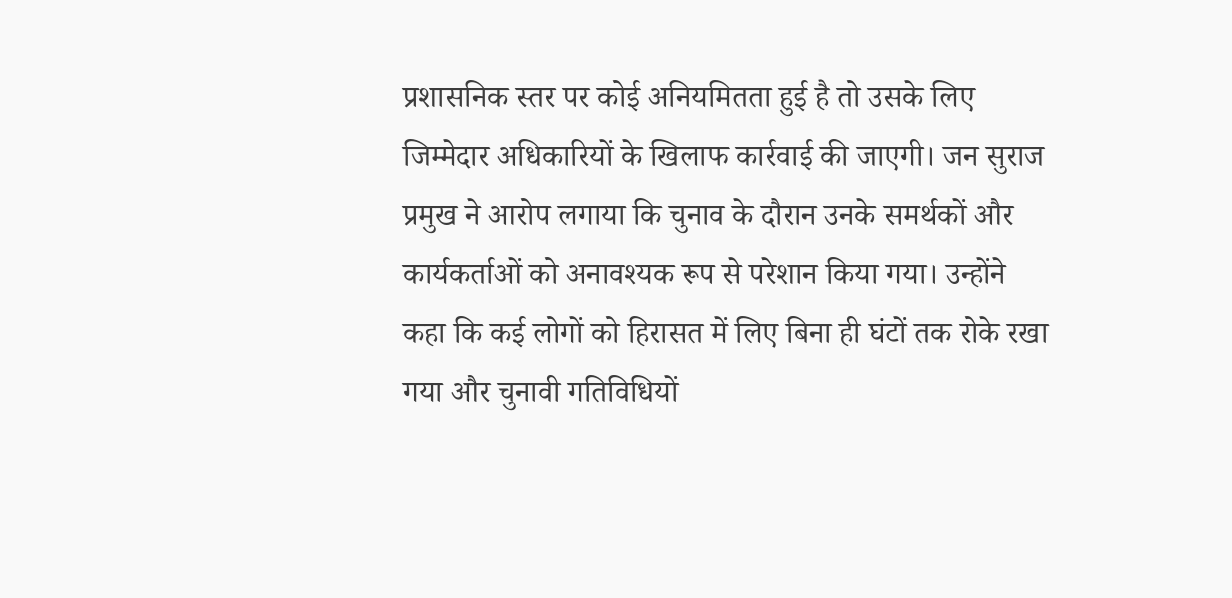प्रशासनिक स्तर पर कोई अनियमितता हुई है तो उसके लिए जिम्मेदार अधिकारियों के खिलाफ कार्रवाई की जाएगी। जन सुराज प्रमुख ने आरोप लगाया कि चुनाव के दौरान उनके समर्थकों और कार्यकर्ताओं को अनावश्यक रूप से परेशान किया गया। उन्होंने कहा कि कई लोगों को हिरासत में लिए बिना ही घंटों तक रोके रखा गया और चुनावी गतिविधियों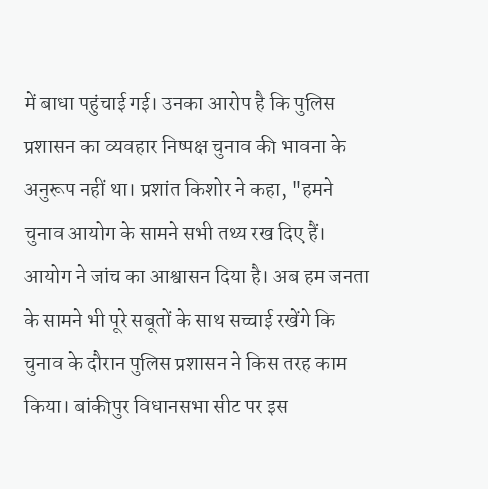में बाधा पहुंचाई गई। उनका आरोप है कि पुलिस प्रशासन का व्यवहार निष्पक्ष चुनाव की भावना के अनुरूप नहीं था। प्रशांत किशोर ने कहा, "हमने चुनाव आयोग के सामने सभी तथ्य रख दिए हैं। आयोग ने जांच का आश्वासन दिया है। अब हम जनता के सामने भी पूरे सबूतों के साथ सच्चाई रखेंगे कि चुनाव के दौरान पुलिस प्रशासन ने किस तरह काम किया। बांकीपुर विधानसभा सीट पर इस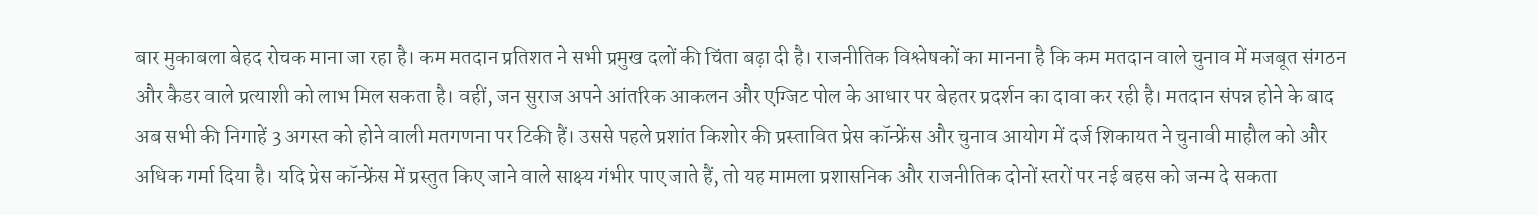बार मुकाबला बेहद रोचक माना जा रहा है। कम मतदान प्रतिशत ने सभी प्रमुख दलों की चिंता बढ़ा दी है। राजनीतिक विश्लेषकों का मानना है कि कम मतदान वाले चुनाव में मजबूत संगठन और कैडर वाले प्रत्याशी को लाभ मिल सकता है। वहीं, जन सुराज अपने आंतरिक आकलन और एग्जिट पोल के आधार पर बेहतर प्रदर्शन का दावा कर रही है। मतदान संपन्न होने के बाद अब सभी की निगाहें 3 अगस्त को होने वाली मतगणना पर टिकी हैं। उससे पहले प्रशांत किशोर की प्रस्तावित प्रेस कॉन्फ्रेंस और चुनाव आयोग में दर्ज शिकायत ने चुनावी माहौल को और अधिक गर्मा दिया है। यदि प्रेस कॉन्फ्रेंस में प्रस्तुत किए जाने वाले साक्ष्य गंभीर पाए जाते हैं, तो यह मामला प्रशासनिक और राजनीतिक दोनों स्तरों पर नई बहस को जन्म दे सकता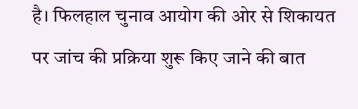है। फिलहाल चुनाव आयोग की ओर से शिकायत पर जांच की प्रक्रिया शुरू किए जाने की बात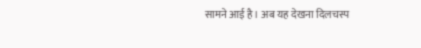सामने आई है। अब यह देखना दिलचस्प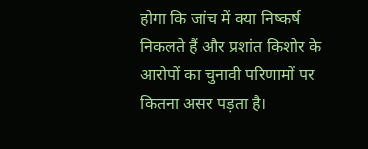होगा कि जांच में क्या निष्कर्ष निकलते हैं और प्रशांत किशोर के आरोपों का चुनावी परिणामों पर कितना असर पड़ता है।